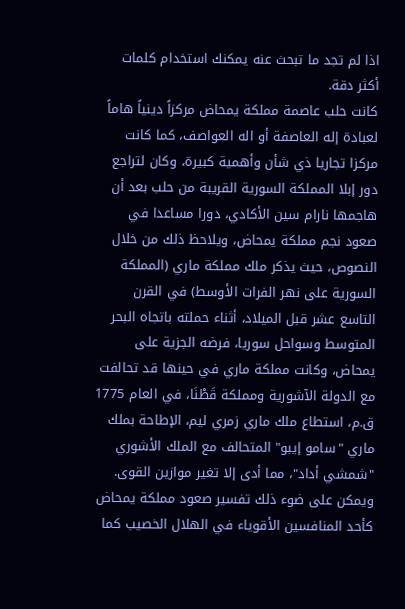اذا لم تجد ما تبحث عنه يمكنك استخدام كلمات أكثر دقة.
كانت حلب عاصمة مملكة يمحاض مركزاً دينياً هاماً لعبادة إله العاصفة أو اله العواصف، كما كانت مركزا تجاريا ذي شأن وأهمية كبيرة، وكان لتراجع دور إبلا المملكة السورية القريبة من حلب بعد أن هاجمها نارام سين الأكادي، دورا مساعدا في صعود نجم مملكة يمحاض، ويلاحظ ذلك من خلال النصوص، حيث يذكر ملك مملكة ماري (المملكة السورية على نهر الفرات الأوسط) في القرن التاسع عشر قبل الميلاد، أثناء حملته باتجاه البحر المتوسط وسواحل سوريا، فرضه الجزية على يمحاض، وكانت مملكة ماري في حينها قد تحالفت مع الدولة الآشورية ومملكة قَطْنَا، في العام 1775 ق.م، استطاع ملك ماري زمري ليم، الإطاحة بملك ماري "سامو إيبو" المتحالف مع الملك الأشوري "شمشي أداد"، مما أدى إلا تغير موازين القوى. ويمكن على ضوء ذلك تفسير صعود مملكة يمحاض كأحد المنافسين الأقوياء في الهلال الخصيب كما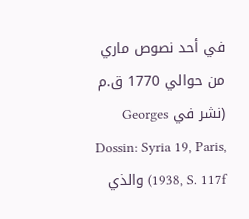في أحد نصوص ماري من حوالي 1770 ق.م (نشر في Georges Dossin: Syria 19, Paris, 1938, S. 117f) والذي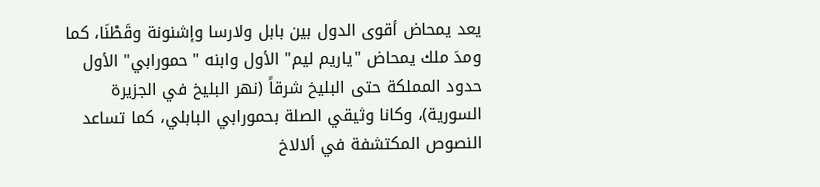يعد يمحاض أقوى الدول بين بابل ولارسا وإشنونة وقَطْنَا، كما ومدَ ملك يمحاض "ياريم ليم" الأول وابنه "حمورابي" الأول حدود المملكة حتى البليخ شرقاً (نهر البليخ في الجزيرة السورية)، وكانا وثيقي الصلة بحمورابي البابلي، كما تساعد النصوص المكتشفة في ألالاخ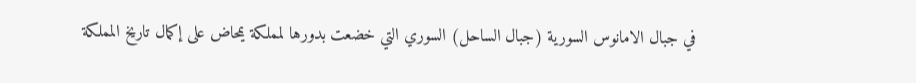في جبال الامانوس السورية (جبال الساحل) السوري التي خضعت بدورها لمملكة يمحاض على إكمال تاريخ المملكة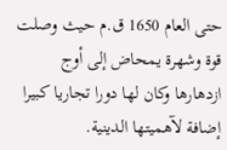حتى العام 1650 ق.م حيث وصلت قوة وشهرة يمحاض إلى أوج ازدهارها وكان لها دورا تجاريا كبيرا إضافة لآهميتها الدينية.